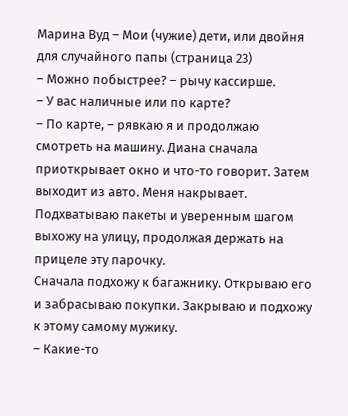Марина Вуд – Мои (чужие) дети, или двойня для случайного папы (страница 23)
– Можно побыстрее? – рычу кассирше.
– У вас наличные или по карте?
– По карте, – рявкаю я и продолжаю смотреть на машину. Диана сначала приоткрывает окно и что-то говорит. Затем выходит из авто. Меня накрывает. Подхватываю пакеты и уверенным шагом выхожу на улицу, продолжая держать на прицеле эту парочку.
Сначала подхожу к багажнику. Открываю его и забрасываю покупки. Закрываю и подхожу к этому самому мужику.
– Какие-то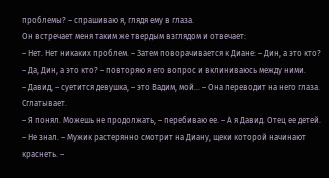проблемы? – спрашиваю я, глядя ему в глаза.
Он встречает меня таким же твердым взглядом и отвечает:
– Нет. Нет никаких проблем. – Затем поворачивается к Диане: – Дин, а это кто?
– Да, Дин, а это кто? – повторяю я его вопрос и вклиниваюсь между ними.
– Давид, – суетится девушка, – это Вадим, мой… – Она переводит на него глаза. Сглатывает.
– Я понял. Можешь не продолжать, – перебиваю ее. – А я Давид. Отец ее детей.
– Не знал. – Мужик растерянно смотрит на Диану, щеки которой начинают краснеть. –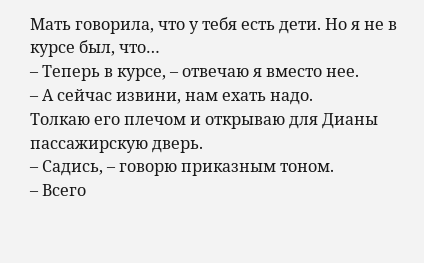Мать говорила, что у тебя есть дети. Но я не в курсе был, что…
– Теперь в курсе, – отвечаю я вместо нее.
– А сейчас извини, нам ехать надо.
Толкаю его плечом и открываю для Дианы пассажирскую дверь.
– Садись, – говорю приказным тоном.
– Всего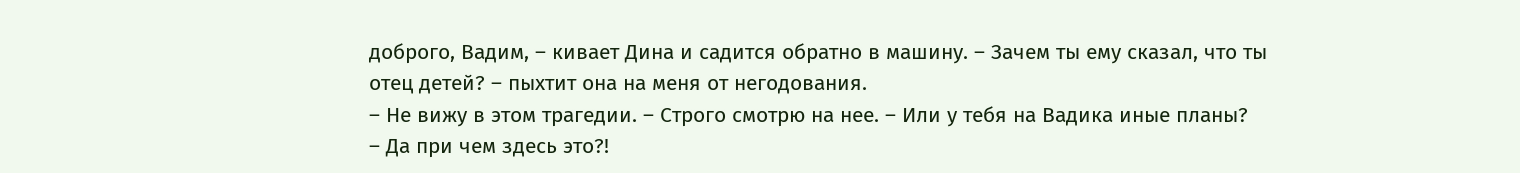доброго, Вадим, – кивает Дина и садится обратно в машину. – Зачем ты ему сказал, что ты отец детей? – пыхтит она на меня от негодования.
– Не вижу в этом трагедии. – Строго смотрю на нее. – Или у тебя на Вадика иные планы?
– Да при чем здесь это?!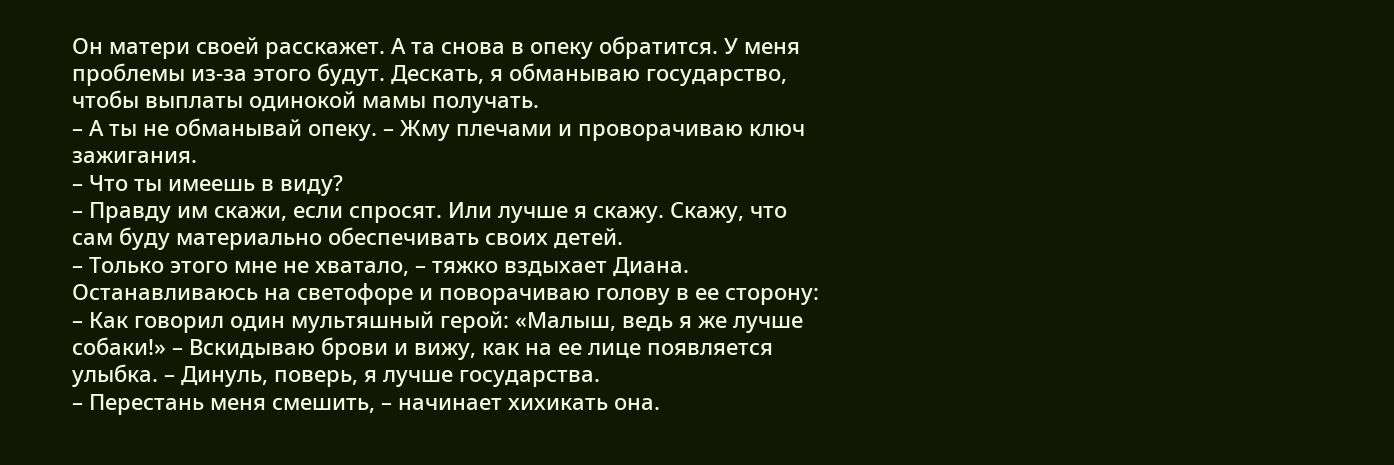Он матери своей расскажет. А та снова в опеку обратится. У меня проблемы из-за этого будут. Дескать, я обманываю государство, чтобы выплаты одинокой мамы получать.
– А ты не обманывай опеку. – Жму плечами и проворачиваю ключ зажигания.
– Что ты имеешь в виду?
– Правду им скажи, если спросят. Или лучше я скажу. Скажу, что сам буду материально обеспечивать своих детей.
– Только этого мне не хватало, – тяжко вздыхает Диана.
Останавливаюсь на светофоре и поворачиваю голову в ее сторону:
– Как говорил один мультяшный герой: «Малыш, ведь я же лучше собаки!» – Вскидываю брови и вижу, как на ее лице появляется улыбка. – Динуль, поверь, я лучше государства.
– Перестань меня смешить, – начинает хихикать она.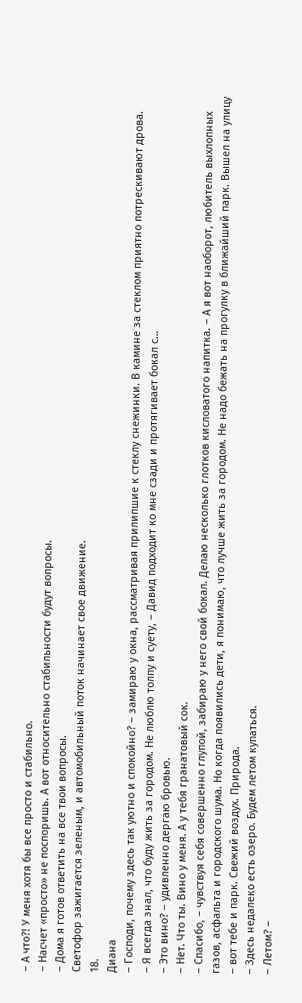– А что?! У меня хотя бы все просто и стабильно.
– Насчет «просто» не поспоришь. А вот относительно стабильности будут вопросы.
– Дома я готов ответить на все твои вопросы.
Светофор зажигается зеленым, и автомобильный поток начинает свое движение.
18.
Диана
– Господи, почему здесь так уютно и спокойно? – замираю у окна, рассматривая прилипшие к стеклу снежинки. В камине за стеклом приятно потрескивают дрова.
– Я всегда знал, что буду жить за городом. Не люблю толпу и суету, – Давид подходит ко мне сзади и протягивает бокал с…
– Это вино? – удивленно дергаю бровью.
– Нет. Что ты. Вино у меня. А у тебя гранатовый сок.
– Спасибо, – чувствуя себя совершенно глупой, забираю у него свой бокал. Делаю несколько глотков кисловатого напитка. – А я вот наоборот, любитель выхлопных газов, асфальта и городского шума. Но когда появились дети, я понимаю, что лучше жить за городом. Не надо бежать на прогулку в ближайший парк. Вышел на улицу – вот тебе и парк. Свежий воздух. Природа.
– Здесь недалеко есть озеро. Будем летом купаться.
– Летом? –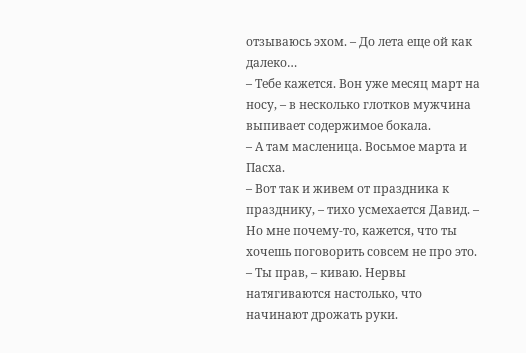отзываюсь эхом. – До лета еще ой как далеко…
– Тебе кажется. Вон уже месяц март на носу, – в несколько глотков мужчина выпивает содержимое бокала.
– А там масленица. Восьмое марта и Пасха.
– Вот так и живем от праздника к празднику, – тихо усмехается Давид. – Но мне почему-то, кажется, что ты хочешь поговорить совсем не про это.
– Ты прав, – киваю. Нервы натягиваются настолько, что начинают дрожать руки.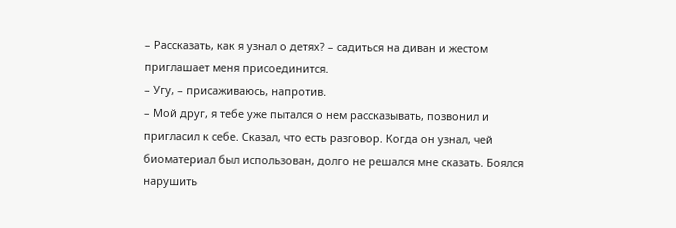– Рассказать, как я узнал о детях? – садиться на диван и жестом приглашает меня присоединится.
– Угу, – присаживаюсь, напротив.
– Мой друг, я тебе уже пытался о нем рассказывать, позвонил и пригласил к себе. Сказал, что есть разговор. Когда он узнал, чей биоматериал был использован, долго не решался мне сказать. Боялся нарушить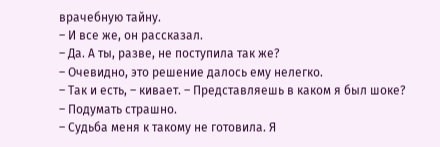врачебную тайну.
– И все же, он рассказал.
– Да. А ты, разве, не поступила так же?
– Очевидно, это решение далось ему нелегко.
– Так и есть, – кивает. – Представляешь в каком я был шоке?
– Подумать страшно.
– Судьба меня к такому не готовила. Я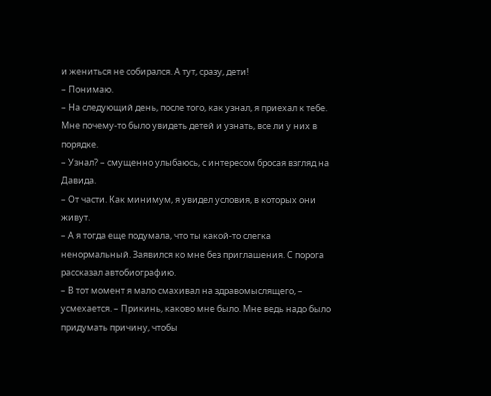и жениться не собирался. А тут, сразу, дети!
– Понимаю.
– На следующий день, после того, как узнал, я приехал к тебе. Мне почему-то было увидеть детей и узнать, все ли у них в порядке.
– Узнал? – смущенно улыбаюсь, с интересом бросая взгляд на Давида.
– От части. Как минимум, я увидел условия, в которых они живут.
– А я тогда еще подумала, что ты какой-то слегка ненормальный. Заявился ко мне без приглашения. С порога рассказал автобиографию.
– В тот момент я мало смахивал на здравомыслящего, – усмехается. – Прикинь, каково мне было. Мне ведь надо было придумать причину, чтобы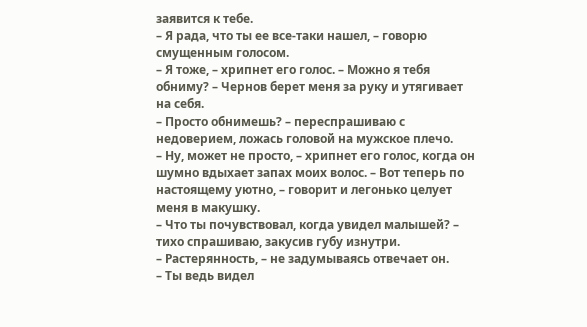заявится к тебе.
– Я рада, что ты ее все-таки нашел, – говорю смущенным голосом.
– Я тоже, – хрипнет его голос. – Можно я тебя обниму? – Чернов берет меня за руку и утягивает на себя.
– Просто обнимешь? – переспрашиваю с недоверием, ложась головой на мужское плечо.
– Ну, может не просто, – хрипнет его голос, когда он шумно вдыхает запах моих волос. – Вот теперь по настоящему уютно, – говорит и легонько целует меня в макушку.
– Что ты почувствовал, когда увидел малышей? – тихо спрашиваю, закусив губу изнутри.
– Растерянность, – не задумываясь отвечает он.
– Ты ведь видел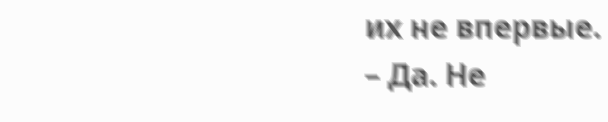их не впервые.
– Да. Не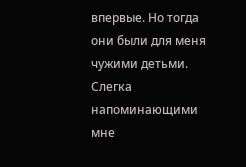впервые. Но тогда они были для меня чужими детьми. Слегка напоминающими мне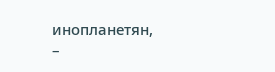инопланетян, –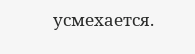усмехается.